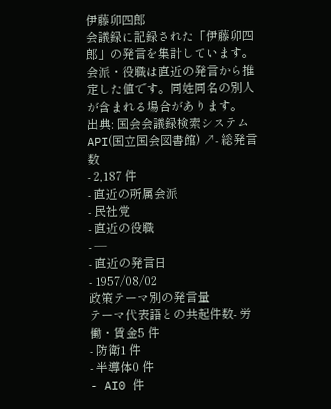伊藤卯四郎
会議録に記録された「伊藤卯四郎」の発言を集計しています。会派・役職は直近の発言から推定した値です。同姓同名の別人が含まれる場合があります。
出典: 国会会議録検索システム API(国立国会図書館) ↗- 総発言数
- 2,187 件
- 直近の所属会派
- 民社党
- 直近の役職
- —
- 直近の発言日
- 1957/08/02
政策テーマ別の発言量
テーマ代表語との共起件数- 労働・賃金5 件
- 防衛1 件
- 半導体0 件
- AI0 件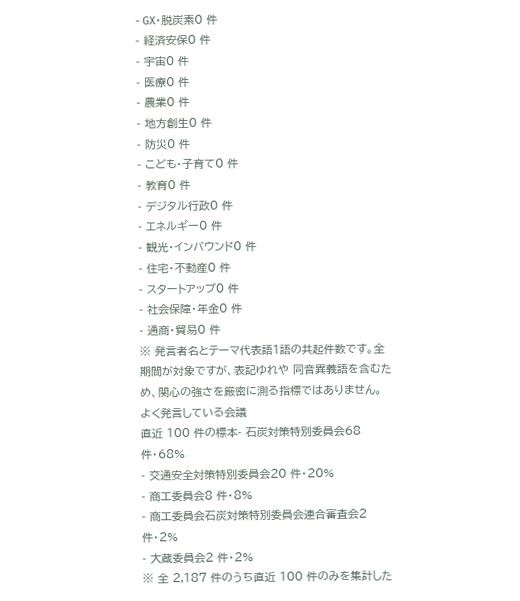- GX・脱炭素0 件
- 経済安保0 件
- 宇宙0 件
- 医療0 件
- 農業0 件
- 地方創生0 件
- 防災0 件
- こども・子育て0 件
- 教育0 件
- デジタル行政0 件
- エネルギー0 件
- 観光・インバウンド0 件
- 住宅・不動産0 件
- スタートアップ0 件
- 社会保障・年金0 件
- 通商・貿易0 件
※ 発言者名とテーマ代表語1語の共起件数です。全期間が対象ですが、表記ゆれや 同音異義語を含むため、関心の強さを厳密に測る指標ではありません。
よく発言している会議
直近 100 件の標本- 石炭対策特別委員会68 件・68%
- 交通安全対策特別委員会20 件・20%
- 商工委員会8 件・8%
- 商工委員会石炭対策特別委員会連合審査会2 件・2%
- 大蔵委員会2 件・2%
※ 全 2,187 件のうち直近 100 件のみを集計した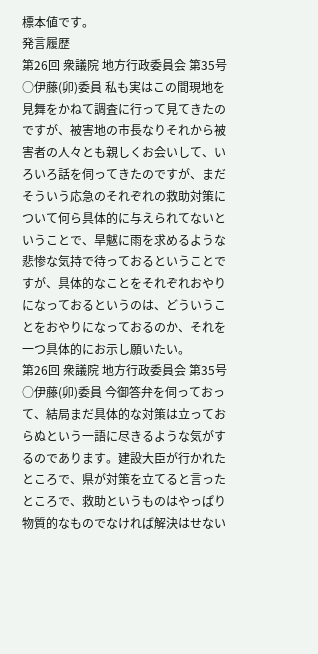標本値です。
発言履歴
第26回 衆議院 地方行政委員会 第35号
○伊藤(卯)委員 私も実はこの間現地を見舞をかねて調査に行って見てきたのですが、被害地の市長なりそれから被害者の人々とも親しくお会いして、いろいろ話を伺ってきたのですが、まだそういう応急のそれぞれの救助対策について何ら具体的に与えられてないということで、旱魃に雨を求めるような悲惨な気持で待っておるということですが、具体的なことをそれぞれおやりになっておるというのは、どういうことをおやりになっておるのか、それを一つ具体的にお示し願いたい。
第26回 衆議院 地方行政委員会 第35号
○伊藤(卯)委員 今御答弁を伺っておって、結局まだ具体的な対策は立っておらぬという一語に尽きるような気がするのであります。建設大臣が行かれたところで、県が対策を立てると言ったところで、救助というものはやっぱり物質的なものでなければ解決はせない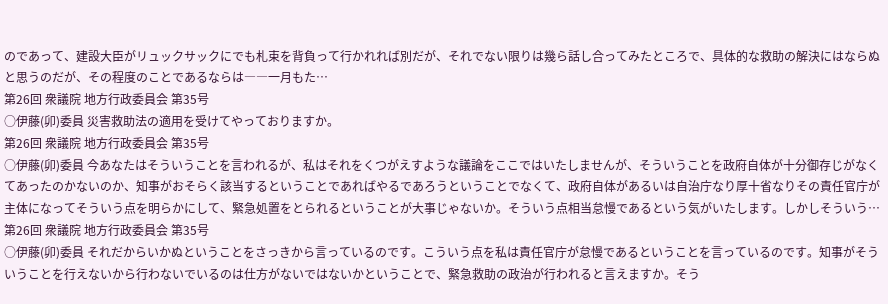のであって、建設大臣がリュックサックにでも札束を背負って行かれれば別だが、それでない限りは幾ら話し合ってみたところで、具体的な救助の解決にはならぬと思うのだが、その程度のことであるならは――一月もた…
第26回 衆議院 地方行政委員会 第35号
○伊藤(卯)委員 災害救助法の適用を受けてやっておりますか。
第26回 衆議院 地方行政委員会 第35号
○伊藤(卯)委員 今あなたはそういうことを言われるが、私はそれをくつがえすような議論をここではいたしませんが、そういうことを政府自体が十分御存じがなくてあったのかないのか、知事がおそらく該当するということであればやるであろうということでなくて、政府自体があるいは自治庁なり厚十省なりその責任官庁が主体になってそういう点を明らかにして、緊急処置をとられるということが大事じゃないか。そういう点相当怠慢であるという気がいたします。しかしそういう…
第26回 衆議院 地方行政委員会 第35号
○伊藤(卯)委員 それだからいかぬということをさっきから言っているのです。こういう点を私は責任官庁が怠慢であるということを言っているのです。知事がそういうことを行えないから行わないでいるのは仕方がないではないかということで、緊急救助の政治が行われると言えますか。そう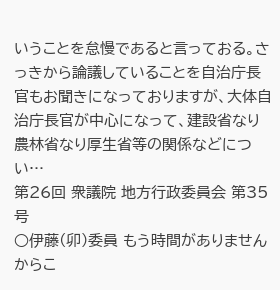いうことを怠慢であると言っておる。さっきから論議していることを自治庁長官もお聞きになっておりますが、大体自治庁長官が中心になって、建設省なり農林省なり厚生省等の関係などについ…
第26回 衆議院 地方行政委員会 第35号
○伊藤(卯)委員 もう時間がありませんからこ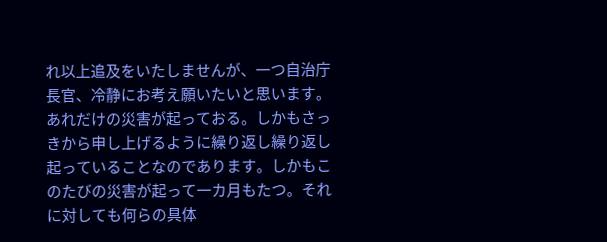れ以上追及をいたしませんが、一つ自治庁長官、冷静にお考え願いたいと思います。あれだけの災害が起っておる。しかもさっきから申し上げるように繰り返し繰り返し起っていることなのであります。しかもこのたびの災害が起って一カ月もたつ。それに対しても何らの具体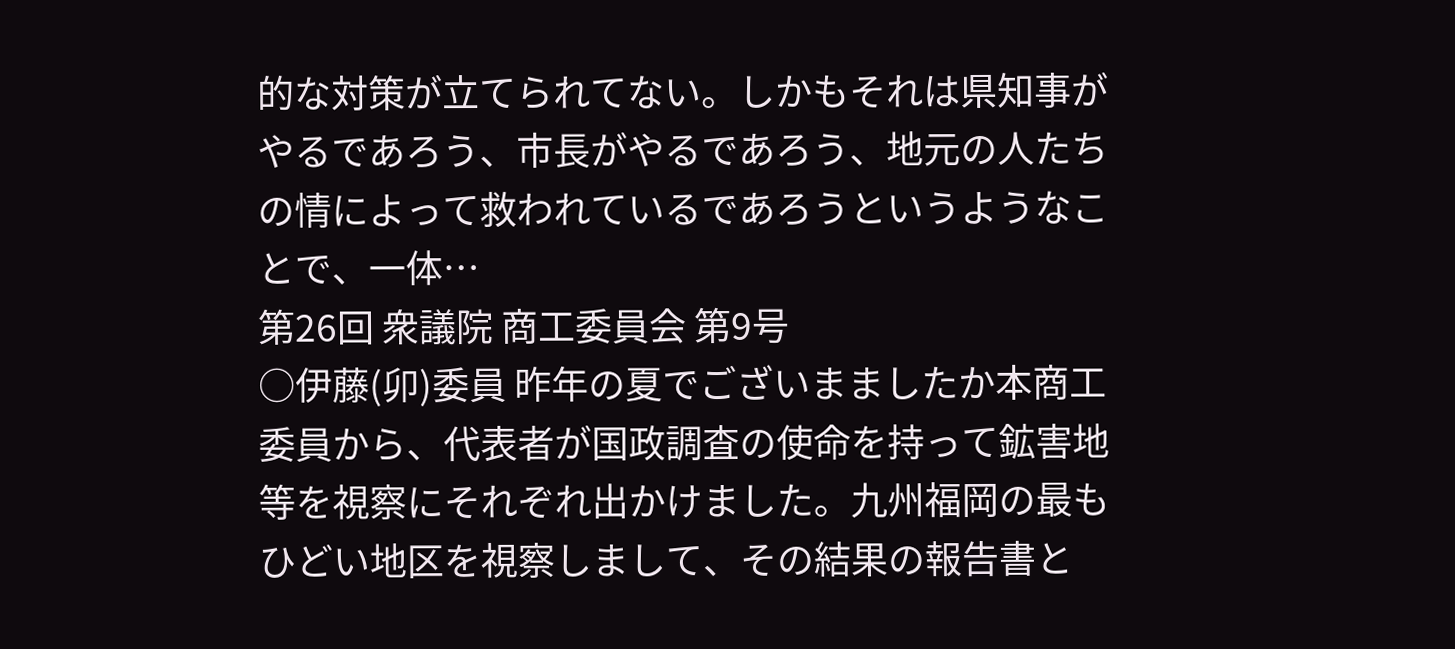的な対策が立てられてない。しかもそれは県知事がやるであろう、市長がやるであろう、地元の人たちの情によって救われているであろうというようなことで、一体…
第26回 衆議院 商工委員会 第9号
○伊藤(卯)委員 昨年の夏でございまましたか本商工委員から、代表者が国政調査の使命を持って鉱害地等を視察にそれぞれ出かけました。九州福岡の最もひどい地区を視察しまして、その結果の報告書と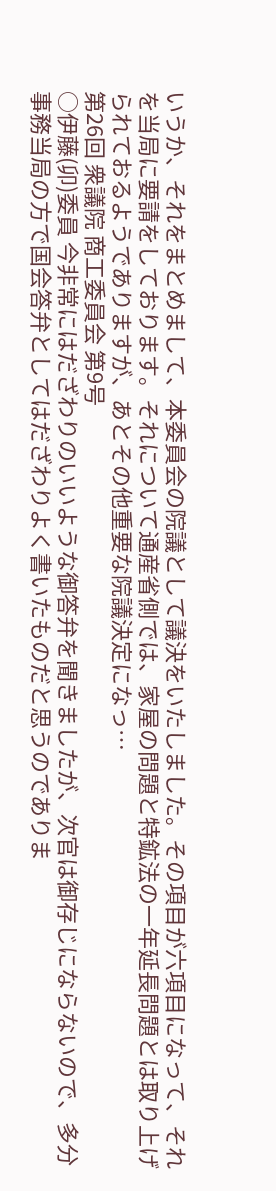いうか、それをまとめまして、本委員会の院議として議決をいたしました。その項目が六項目になって、それを当局に要請をしております。それについて通産省側では、家屋の問題と特鉱法の一年延長問題とは取り上げられておるようでありますが、あとその他重要な院議決定になっ…
第26回 衆議院 商工委員会 第9号
○伊藤(卯)委員 今非常にはだざわりのいいような御答弁を聞きましたが、次官は御存じにならないので、多分事務当局の方で国会答弁としてはだざわりよく書いたものだと思うのでありま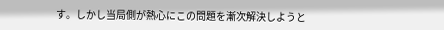す。しかし当局側が熱心にこの問題を漸次解決しようと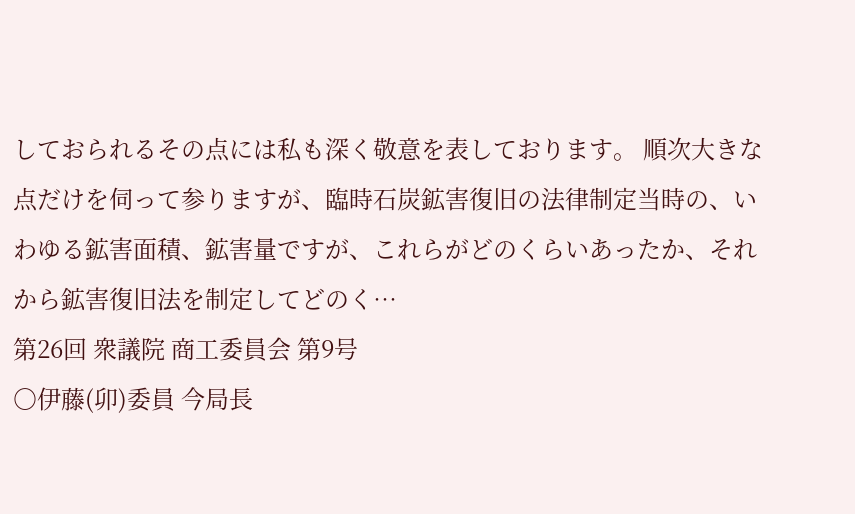しておられるその点には私も深く敬意を表しております。 順次大きな点だけを伺って参りますが、臨時石炭鉱害復旧の法律制定当時の、いわゆる鉱害面積、鉱害量ですが、これらがどのくらいあったか、それから鉱害復旧法を制定してどのく…
第26回 衆議院 商工委員会 第9号
○伊藤(卯)委員 今局長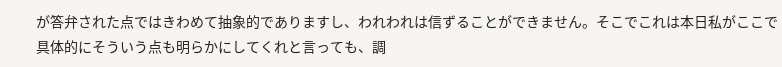が答弁された点ではきわめて抽象的でありますし、われわれは信ずることができません。そこでこれは本日私がここで具体的にそういう点も明らかにしてくれと言っても、調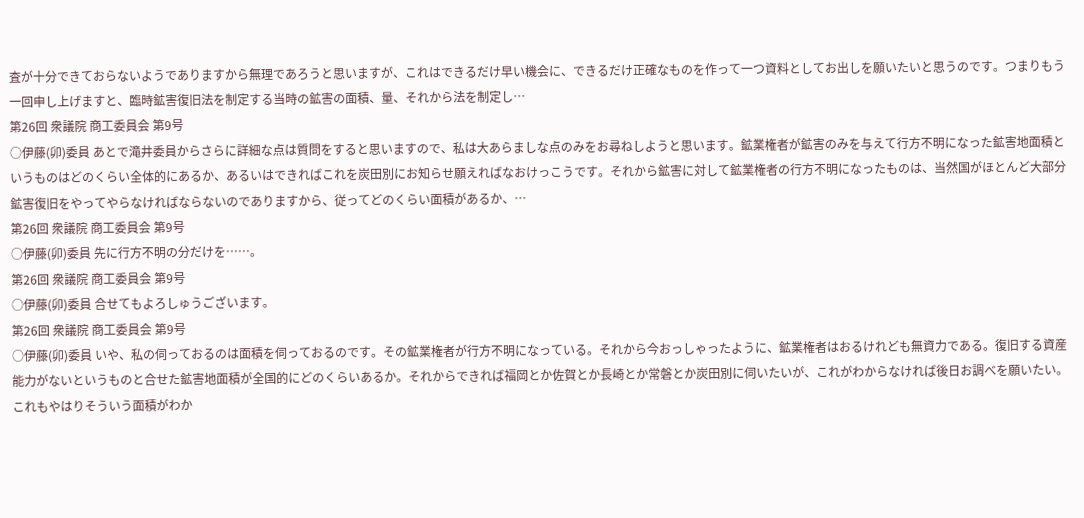査が十分できておらないようでありますから無理であろうと思いますが、これはできるだけ早い機会に、できるだけ正確なものを作って一つ資料としてお出しを願いたいと思うのです。つまりもう一回申し上げますと、臨時鉱害復旧法を制定する当時の鉱害の面積、量、それから法を制定し…
第26回 衆議院 商工委員会 第9号
○伊藤(卯)委員 あとで滝井委員からさらに詳細な点は質問をすると思いますので、私は大あらましな点のみをお尋ねしようと思います。鉱業権者が鉱害のみを与えて行方不明になった鉱害地面積というものはどのくらい全体的にあるか、あるいはできればこれを炭田別にお知らせ願えればなおけっこうです。それから鉱害に対して鉱業権者の行方不明になったものは、当然国がほとんど大部分鉱害復旧をやってやらなければならないのでありますから、従ってどのくらい面積があるか、…
第26回 衆議院 商工委員会 第9号
○伊藤(卯)委員 先に行方不明の分だけを……。
第26回 衆議院 商工委員会 第9号
○伊藤(卯)委員 合せてもよろしゅうございます。
第26回 衆議院 商工委員会 第9号
○伊藤(卯)委員 いや、私の伺っておるのは面積を伺っておるのです。その鉱業権者が行方不明になっている。それから今おっしゃったように、鉱業権者はおるけれども無資力である。復旧する資産能力がないというものと合せた鉱害地面積が全国的にどのくらいあるか。それからできれば福岡とか佐賀とか長崎とか常磐とか炭田別に伺いたいが、これがわからなければ後日お調べを願いたい。これもやはりそういう面積がわか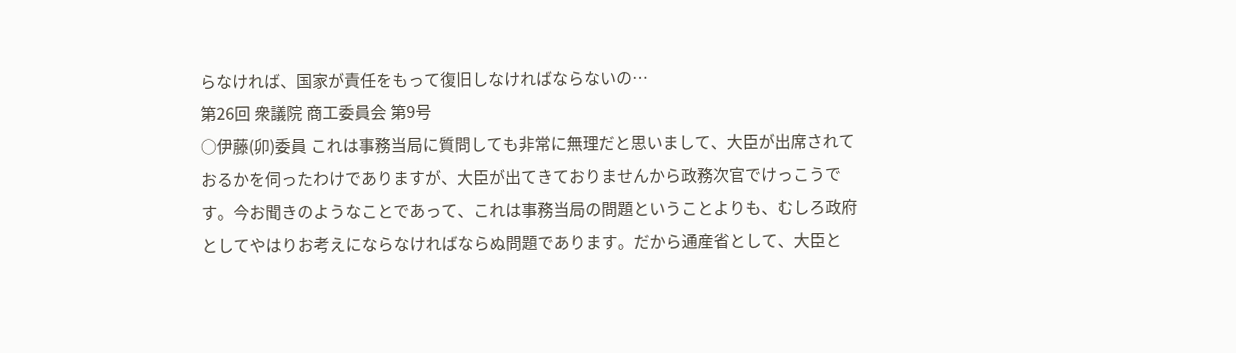らなければ、国家が責任をもって復旧しなければならないの…
第26回 衆議院 商工委員会 第9号
○伊藤(卯)委員 これは事務当局に質問しても非常に無理だと思いまして、大臣が出席されておるかを伺ったわけでありますが、大臣が出てきておりませんから政務次官でけっこうです。今お聞きのようなことであって、これは事務当局の問題ということよりも、むしろ政府としてやはりお考えにならなければならぬ問題であります。だから通産省として、大臣と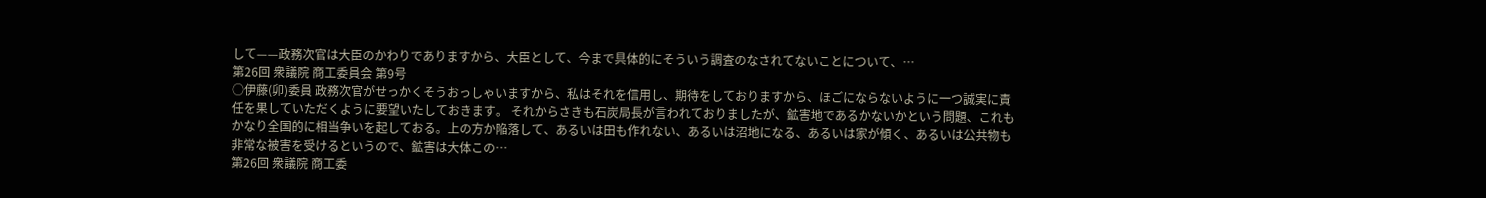して——政務次官は大臣のかわりでありますから、大臣として、今まで具体的にそういう調査のなされてないことについて、…
第26回 衆議院 商工委員会 第9号
○伊藤(卯)委員 政務次官がせっかくそうおっしゃいますから、私はそれを信用し、期待をしておりますから、ほごにならないように一つ誠実に責任を果していただくように要望いたしておきます。 それからさきも石炭局長が言われておりましたが、鉱害地であるかないかという問題、これもかなり全国的に相当争いを起しておる。上の方か陥落して、あるいは田も作れない、あるいは沼地になる、あるいは家が傾く、あるいは公共物も非常な被害を受けるというので、鉱害は大体この…
第26回 衆議院 商工委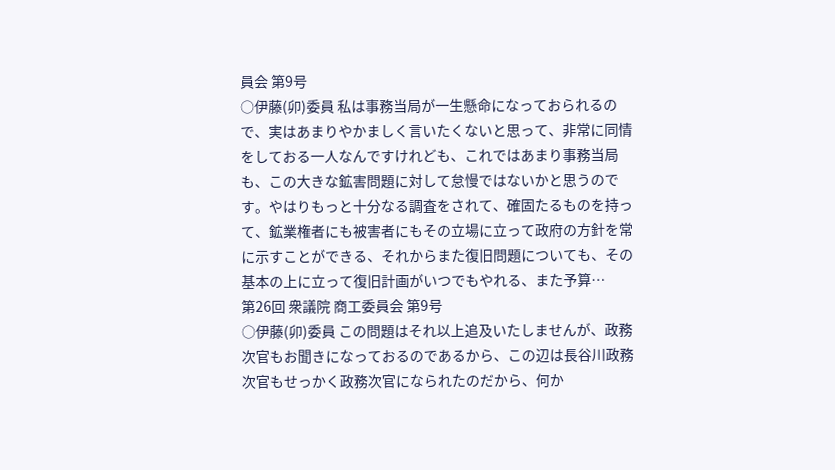員会 第9号
○伊藤(卯)委員 私は事務当局が一生懸命になっておられるので、実はあまりやかましく言いたくないと思って、非常に同情をしておる一人なんですけれども、これではあまり事務当局も、この大きな鉱害問題に対して怠慢ではないかと思うのです。やはりもっと十分なる調査をされて、確固たるものを持って、鉱業権者にも被害者にもその立場に立って政府の方針を常に示すことができる、それからまた復旧問題についても、その基本の上に立って復旧計画がいつでもやれる、また予算…
第26回 衆議院 商工委員会 第9号
○伊藤(卯)委員 この問題はそれ以上追及いたしませんが、政務次官もお聞きになっておるのであるから、この辺は長谷川政務次官もせっかく政務次官になられたのだから、何か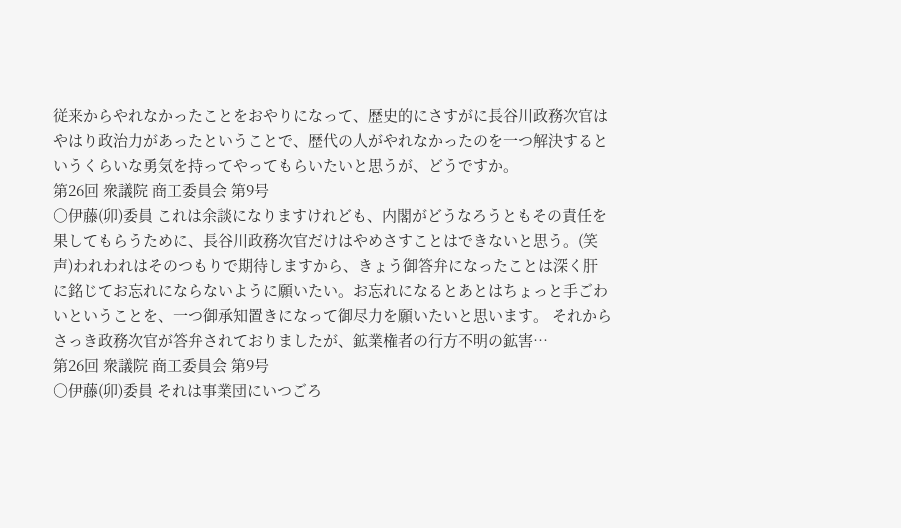従来からやれなかったことをおやりになって、歴史的にさすがに長谷川政務次官はやはり政治力があったということで、歴代の人がやれなかったのを一つ解決するというくらいな勇気を持ってやってもらいたいと思うが、どうですか。
第26回 衆議院 商工委員会 第9号
○伊藤(卯)委員 これは余談になりますけれども、内閣がどうなろうともその責任を果してもらうために、長谷川政務次官だけはやめさすことはできないと思う。(笑声)われわれはそのつもりで期待しますから、きょう御答弁になったことは深く肝に銘じてお忘れにならないように願いたい。お忘れになるとあとはちょっと手ごわいということを、一つ御承知置きになって御尽力を願いたいと思います。 それからさっき政務次官が答弁されておりましたが、鉱業権者の行方不明の鉱害…
第26回 衆議院 商工委員会 第9号
○伊藤(卯)委員 それは事業団にいつごろ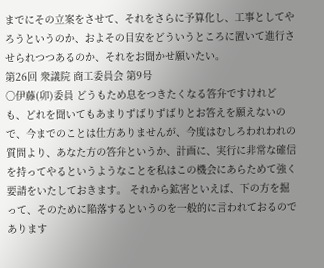までにその立案をさせて、それをさらに予算化し、工事としてやろうというのか、およその目安をどういうところに置いて進行させられつつあるのか、それをお聞かせ願いたい。
第26回 衆議院 商工委員会 第9号
○伊藤(卯)委員 どうもため息をつきたくなる答弁ですけれども、どれを聞いてもあまりずばりずばりとお答えを願えないので、今までのことは仕方ありませんが、今度はむしろわれわれの質問より、あなた方の答弁というか、計画に、実行に非常な確信を持ってやるというようなことを私はこの機会にあらためて強く要請をいたしておきます。 それから鉱害といえば、下の方を掘って、そのために陥落するというのを一般的に言われておるのであります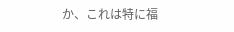か、これは特に福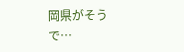岡県がそうで…